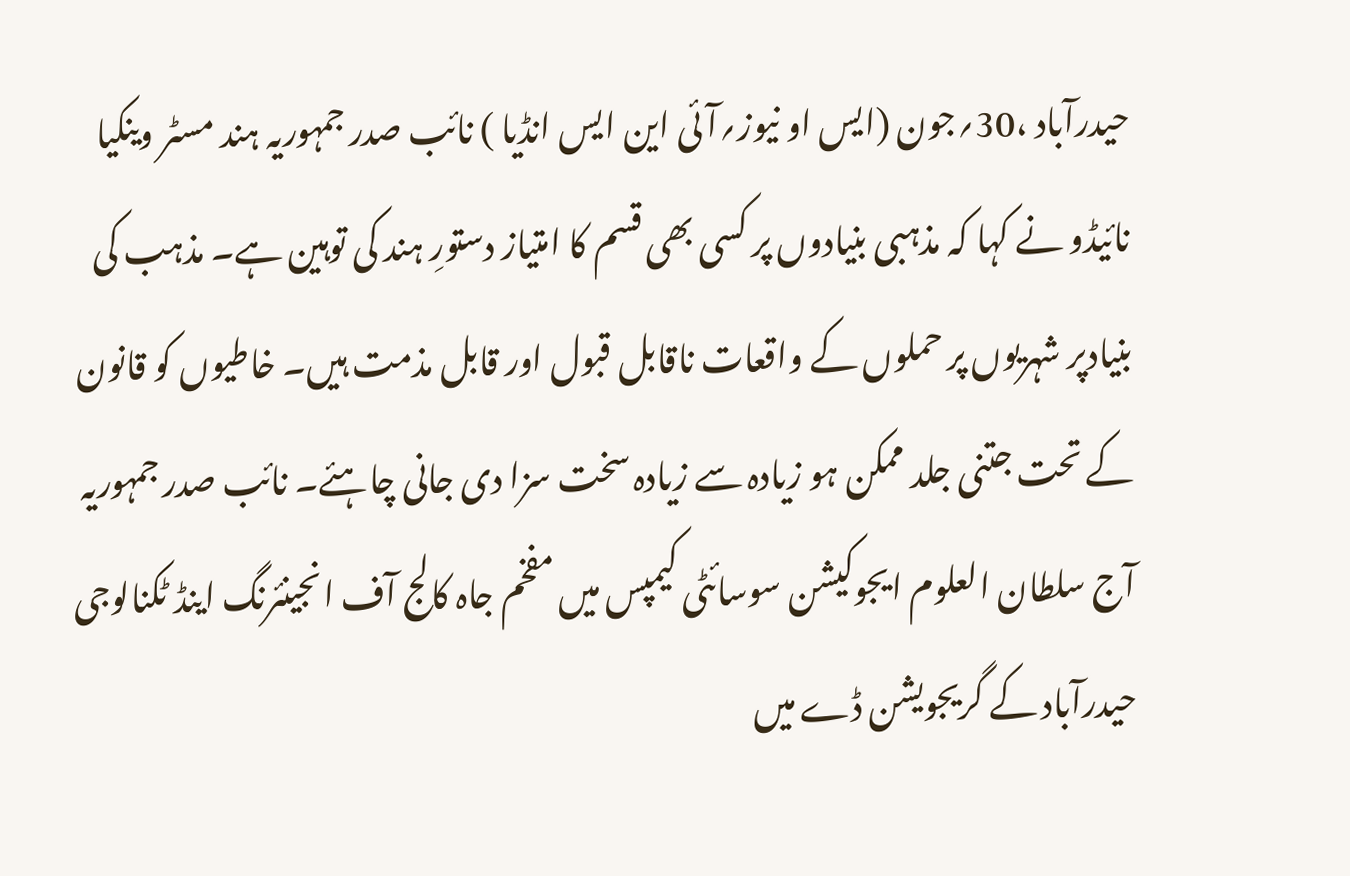حیدرآباد ،30؍جون (ایس او نیوز؍آئی این ایس انڈیا ) نائب صدر جمہوریہ ہند مسٹر وینکیا نائیڈو نے کہا کہ مذہبی بنیادوں پر کسی بھی قسم کا امتیاز دستورِ ہند کی توہین ہے۔ مذہب کی بنیادپر شہریوں پر حملوں کے واقعات ناقابل قبول اور قابل مذمت ہیں۔ خاطیوں کو قانون کے تحت جتنی جلد ممکن ہو زیادہ سے زیادہ سخت سزا دی جانی چاہئے۔ نائب صدر جمہوریہ آج سلطان العلوم ایجوکیشن سوسائٹی کیمپس میں مفخم جاہ کالج آف انجینئرنگ اینڈ ٹکنالوجی حیدرآباد کے گریجویشن ڈے میں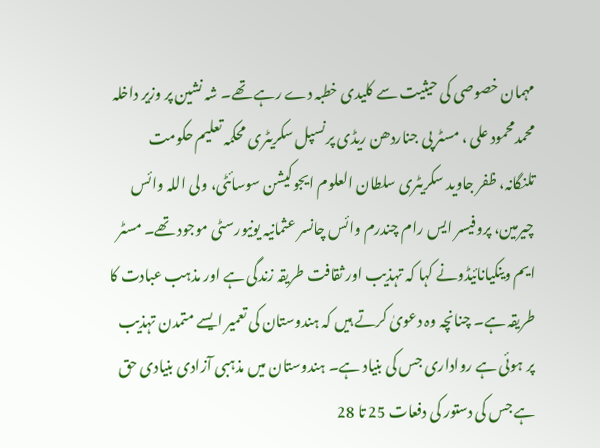مہمان خصوصی کی حیثیت سے کلیدی خطبہ دے رہے تھے۔ شہ نشین پر وزیر داخلہ محمدمحمود علی ، مسٹر پی جناردھن ریڈی پرنسپل سکریٹری محکمہ تعلیم حکومت تلنگانہ، ظفر جاوید سکریٹری سلطان العلوم ایجوکیشن سوسائٹی، ولی اللہ وائس چیرمین، پروفیسر ایس رام چندرم وائس چانسر عثمانیہ یونیورسٹی موجود تھے۔ مسٹر ایم وینکیانائیڈونے کہا کہ تہذیب اور ثقافت طریقہ زندگی ہے اور مذہب عبادت کا طریقہ ہے۔ چنانچہ وہ دعویٰ کرتے ہیں کہ ہندوستان کی تعمیر ایسے متمدن تہذیب پر ہوئی ہے رواداری جس کی بنیاد ہے۔ ہندوستان میں مذہبی آزادی بنیادی حق ہے جس کی دستور کی دفعات 25 تا 28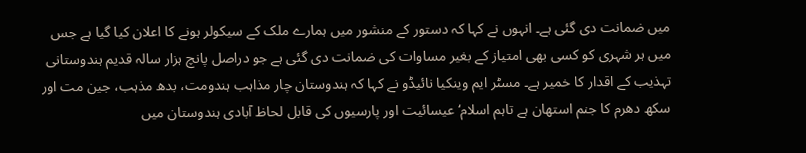میں ضمانت دی گئی ہے۔ انہوں نے کہا کہ دستور کے منشور میں ہمارے ملک کے سیکولر ہونے کا اعلان کیا گیا ہے جس میں ہر شہری کو کسی بھی امتیاز کے بغیر مساوات کی ضمانت دی گئی ہے جو دراصل پانچ ہزار سالہ قدیم ہندوستانی تہذیب کے اقدار کا خمیر ہے۔ مسٹر ایم وینکیا نائیڈو نے کہا کہ ہندوستان چار مذاہب ہندومت، بدھ مذہب، جین مت اور سکھ دھرم کا جنم استھان ہے تاہم اسلام‘ عیسائیت اور پارسیوں کی قابل لحاظ آبادی ہندوستان میں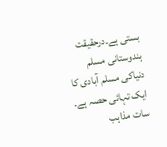بستی ہے۔درحقیقت ہندوستانی مسلم دنیاکی مسلم آبادی کا ایک تہائی حصہ ہے۔ سات مذاہب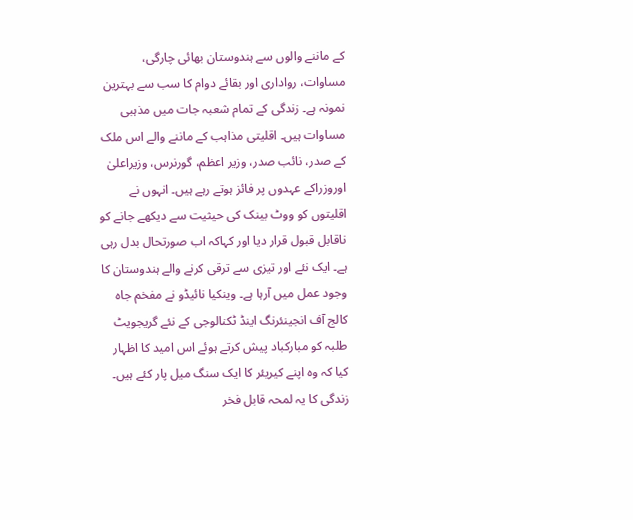کے ماننے والوں سے ہندوستان بھائی چارگی، مساوات، رواداری اور بقائے دوام کا سب سے بہترین نمونہ ہے۔ زندگی کے تمام شعبہ جات میں مذہبی مساوات ہیں۔ اقلیتی مذاہب کے ماننے والے اس ملک کے صدر، نائب صدر، وزیر اعظم، گورنرس، وزیراعلیٰ اوروزراکے عہدوں پر فائز ہوتے رہے ہیں۔ انہوں نے اقلیتوں کو ووٹ بینک کی حیثیت سے دیکھے جانے کو ناقابل قبول قرار دیا اور کہاکہ اب صورتحال بدل رہی ہے۔ ایک نئے اور تیزی سے ترقی کرنے والے ہندوستان کا وجود عمل میں آرہا ہے۔ وینکیا نائیڈو نے مفخم جاہ کالج آف انجینئرنگ اینڈ ٹکنالوجی کے نئے گریجویٹ طلبہ کو مبارکباد پیش کرتے ہوئے اس امید کا اظہار کیا کہ وہ اپنے کیریئر کا ایک سنگ میل پار کئے ہیں۔ زندگی کا یہ لمحہ قابل فخر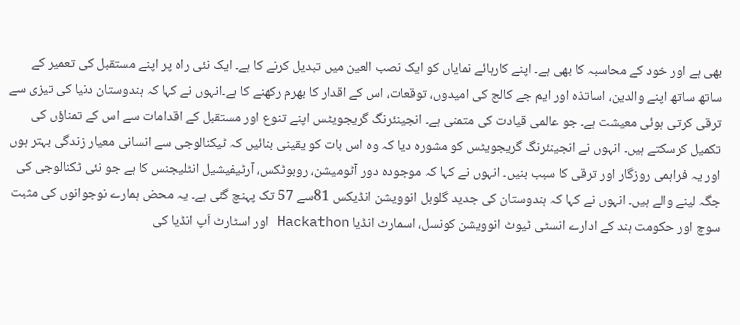بھی ہے اور خود کے محاسبہ کا بھی ہے۔ اپنے کارہائے نمایاں کو ایک نصب العین میں تبدیل کرنے کا ہے۔ ایک نئی راہ پر اپنے مستقبل کی تعمیر کے ساتھ ساتھ اپنے والدین، اساتذہ اور ایم جے کالج کی امیدوں، توقعات، اس کے اقدار کا بھرم رکھنے کا ہے۔انہوں نے کہا کہ ہندوستان دنیا کی تیزی سے ترقی کرتی ہوئی معیشت ہے۔ جو عالمی قیادت کی متمنی ہے۔ انجینئرنگ گریجویٹس اپنے تنوع اور مستقبل کے اقدامات سے اس کے تمناؤں کی تکمیل کرسکتے ہیں۔ انہوں نے انجینئرنگ گریجویٹس کو مشورہ دیا کہ وہ اس بات کو یقینی بنائیں کہ ٹیکنالوجی سے انسانی معیار زندگی بہتر ہوں اور یہ فراہمی روزگار اور ترقی کا سبب بنیں۔ انہوں نے کہا کہ موجودہ دور آٹومیشن، روبوٹکس، آرٹیفیشیل انٹلیجنس کا ہے جو نئی ٹکنالوجی کی جگہ لینے والے ہیں۔ انہوں نے کہا کہ ہندوستان کی جدید گلوبل انوویشن انڈیکس 81سے 57 تک پہنچ گئی ہے۔ یہ محض ہمارے نوجوانوں کی مثبت سوچ اور حکومت ہند کے ادارے انسٹی ٹیوٹ انوویشن کونسل، اسمارٹ انڈیا Hackathon اور اسٹارٹ اَپ انڈیا کی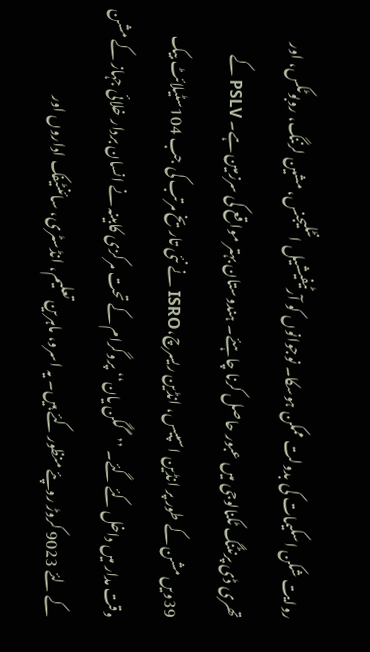روایت شکن اسکیمات کی بدولت ممکن ہوسکا۔ نوجوانوں کو آرٹیفیشیل انٹلیجنس، مشین لرننگ، روبوٹکس، اور تھری ڈی پرنٹنگ ٹکنالوجی میں عبور حاصل کرنا چاہئے۔ ہندوستان بہتر مواقع کی سرزمین ہے۔ PSLV کے 39ویں مشن کے طور پر انڈین اسپیس، انڈین ریسرچ،ISRO نے نئی تاریخ مرتب کی جب 104سٹیلائٹ بیک وقت مدار میں داخل کئے گئے۔ ’’گگن یان‘‘ پروگرام کے تحت مرکزی کابینہ نے انسان بردار خلائی جہاز کے مشن کے لئے 9023 کروڑ روپئے منظور کئے ہیں۔ یہ اسرو، ماہرین تعلیم، انڈسٹری، سائنٹیفک اداروں اور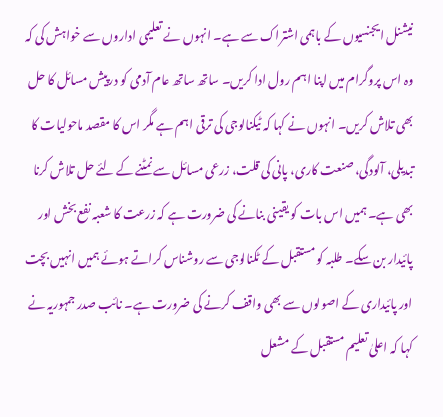نیشنل ایجنسیوں کے باہمی اشتراک سے ہے۔ انہوں نے تعلیمی اداروں سے خواہش کی کہ وہ اس پروگرام میں اپنا اہم رول ادا کریں۔ ساتھ ساتھ عام آدمی کو درپیش مسائل کا حل بھی تلاش کریں۔ انہوں نے کہا کہ ٹیکنالوجی کی ترقی اہم ہے مگر اس کا مقصد ماحولیات کا تبدیلی، آلودگی، صنعت کاری، پانی کی قلت، زرعی مسائل سے نمٹنے کے لئے حل تلاش کرنا بھی ہے۔ ہمیں اس بات کو یقینی بنانے کی ضرورت ہے کہ زرعت کا شعبہ نفع بخش اور پائیدار بن سکے۔ طلبہ کو مستقبل کے ٹکنالوجی سے روشناس کراتے ہوئے ہمیں انہیں بچت اور پائیداری کے اصولوں سے بھی واقف کرنے کی ضرورت ہے۔ نائب صدر جمہوریہ نے کہا کہ اعلیٰ تعلیم مستقبل کے مشعل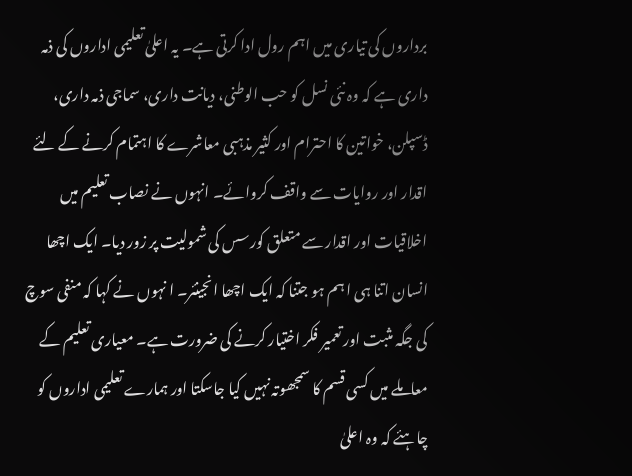برداروں کی تیاری میں اہم رول ادا کرتی ہے۔ یہ اعلیٰ تعلیمی اداروں کی ذمہ داری ہے کہ وہ نئی نسل کو حب الوطنی، دیانت داری، سماجی ذمہ داری، ڈسپلن، خواتین کا احترام اور کثیر مذہبی معاشرے کا اہتمام کرنے کے لئے اقدار اور روایات سے واقف کروائے۔ انہوں نے نصاب تعلیم میں اخلاقیات اور اقدار سے متعلق کورسس کی شمولیت پر زور دیا۔ ایک اچھا انسان اتنا ہی ا ہم ہو جتنا کہ ایک اچھا انجینئر۔ ا نہوں نے کہا کہ منفی سوچ کی جگہ مثبت اور تعمیر فکر اختیار کرنے کی ضرورت ہے۔ معیاری تعلیم کے معاملے میں کسی قسم کا سمجھوتہ نہیں کیا جاسکتا اور ہمارے تعلیمی اداروں کو چاہئے کہ وہ اعلیٰ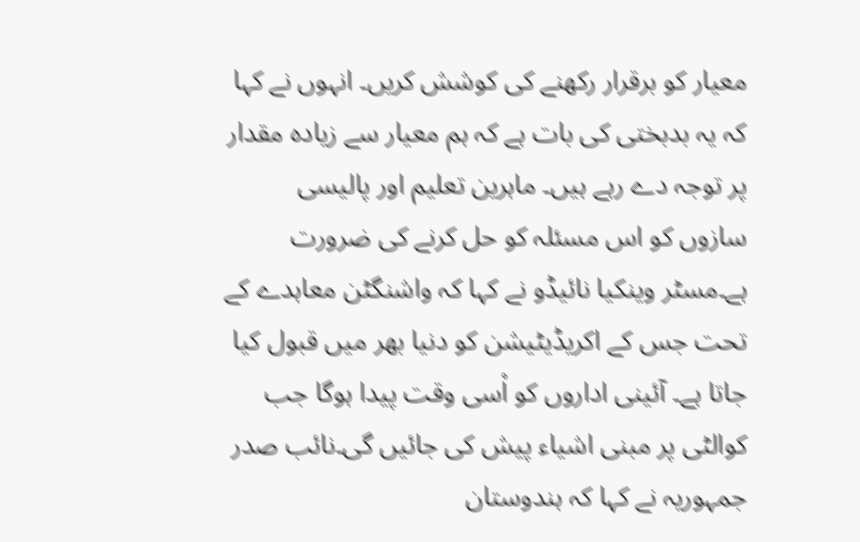معیار کو برقرار رکھنے کی کوشش کریں۔ انہوں نے کہا کہ یہ بدبختی کی بات ہے کہ ہم معیار سے زیادہ مقدار پر توجہ دے رہے ہیں۔ ماہرین تعلیم اور پالیسی سازوں کو اس مسئلہ کو حل کرنے کی ضرورت ہے۔مسٹر وینکیا نائیڈو نے کہا کہ واشنگٹن معاہدے کے تحت جس کے اکریڈیٹیشن کو دنیا بھر میں قبول کیا جاتا ہے۔ آئینی اداروں کو اْسی وقت پیدا ہوگا جب کوالٹی پر مبنی اشیاء پیش کی جائیں گی۔نائب صدر جمہوریہ نے کہا کہ ہندوستان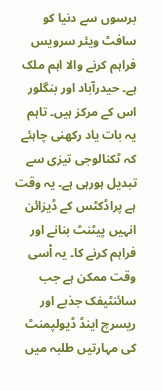برسوں سے دنیا کو سافٹ ویئر سرویس فراہم کرنے والا اہم ملک ہے۔ حیدرآباد اور بنگلور اس کے مرکز ہیں۔ تاہم یہ بات یاد رکھنی چاہئے کہ ٹکنالوجی تیزی سے تبدیل ہورہی ہے۔ یہ وقت ہے پراڈکٹس کے ڈیزائن انہیں پیٹنٹ بنانے اور فراہم کرنے کا۔ یہ اْسی وقت ممکن ہے جب سائنٹیفک جذبے اور ریسرچ اینڈ ڈیولپمنٹ کی مہارتیں طلبہ میں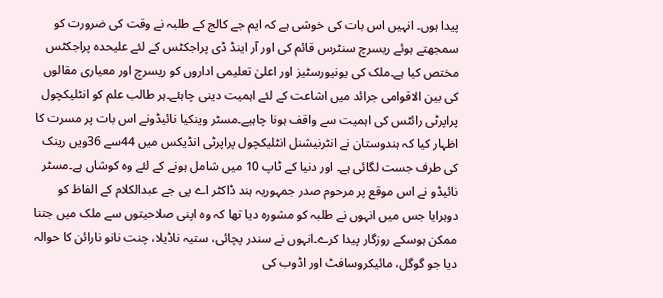پیدا ہوں۔ انہیں اس بات کی خوشی ہے کہ ایم جے کالج کے طلبہ نے وقت کی ضرورت کو سمجھتے ہوئے ریسرچ سنٹرس قائم کی اور آر اینڈ ڈی پراجکٹس کے لئے علیحدہ پراجکٹس مختص کیا ہے۔ملک کی یونیورسٹیز اور اعلیٰ تعلیمی اداروں کو ریسرچ اور معیاری مقالوں کی بین الاقوامی جرائد میں اشاعت کے لئے اہمیت دینی چاہئے۔ہر طالب علم کو انٹلیکچول پراپرٹی رائٹس کی اہمیت سے واقف ہونا چاہیے۔مسٹر وینکیا نائیڈونے اس بات پر مسرت کا اظہار کیا کہ ہندوستان نے انٹرنیشنل انٹلیکچول پراپرٹی انڈیکس میں 44سے 36ویں رینک کی طرف جست لگائی ہے۔ اور دنیا کے ٹاپ 10 میں شامل ہونے کے لئے وہ کوشاں ہے۔مسٹر نائیڈو نے اس موقع پر مرحوم صدر جمہوریہ ہند ڈاکٹر اے پی جے عبدالکلام کے الفاظ کو دوہرایا جس میں انہوں نے طلبہ کو مشورہ دیا تھا کہ وہ اپنی صلاحیتوں سے ملک میں جتنا ممکن ہوسکے روزگار پیدا کرے۔انہوں نے سندر پچائی، ستیہ ناڈیلا، چنت نانو نارائن کا حوالہ دیا جو گوگل، مائیکروسافٹ اور اڈوب کی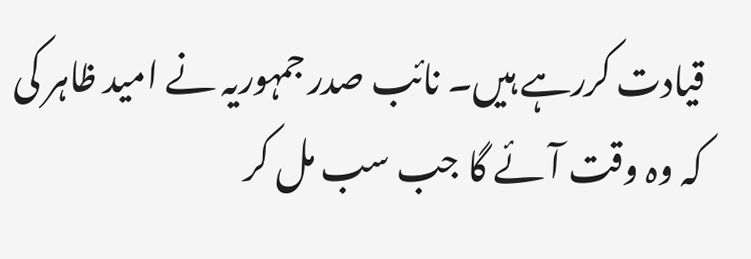قیادت کررہے ہیں۔ نائب صدر جمہوریہ نے امید ظاہر کی کہ وہ وقت آئے گا جب سب مل کر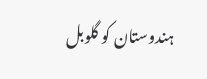ہندوستان کو گلوبل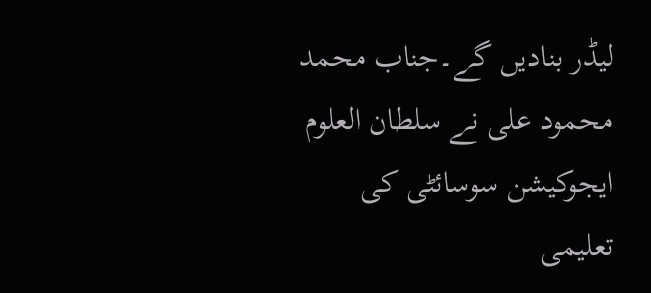لیڈر بنادیں گے۔جناب محمد محمود علی نے سلطان العلوم ایجوکیشن سوسائٹی کی تعلیمی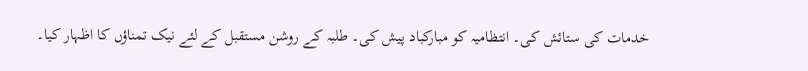خدمات کی ستائش کی۔ انتظامیہ کو مبارکباد پیش کی۔ طلبہ کے روشن مستقبل کے لئے نیک تمناؤں کا اظہار کیا۔